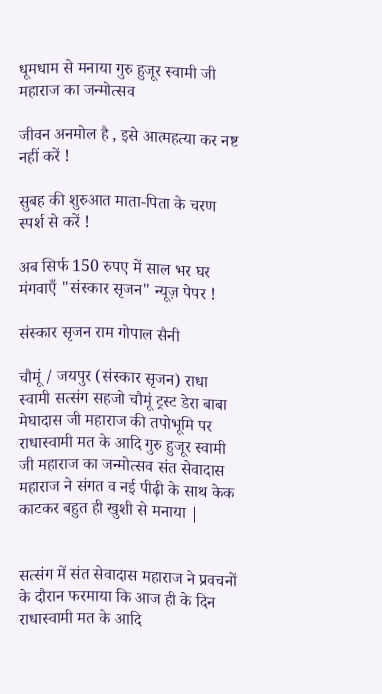धूमधाम से मनाया गुरु हुजूर स्वामी जी महाराज का जन्मोत्सव

जीवन अनमोल है , इसे आत्महत्या कर नष्ट नहीं करें !

सुबह की शुरुआत माता-पिता के चरण स्पर्श से करें !

अब सिर्फ 150 रुपए में साल भर घर मंगवाएँ "संस्कार सृजन" न्यूज़ पेपर !

संस्कार सृजन राम गोपाल सैनी

चौमूं / जयपुर (संस्कार सृजन) राधा स्वामी सत्संग सहजो चौमूं ट्रस्ट डेरा बाबा मेघादास जी महाराज की तपोभूमि पर राधास्वामी मत के आदि गुरु हुजूर स्वामी जी महाराज का जन्मोत्सव संत सेवादास महाराज ने संगत व नई पीढ़ी के साथ केक काटकर बहुत ही खुशी से मनाया |


सत्संग में संत सेवादास महाराज ने प्रवचनों के दौरान फरमाया कि आज ही के दिन राधास्वामी मत के आदि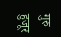गुरु हुजूर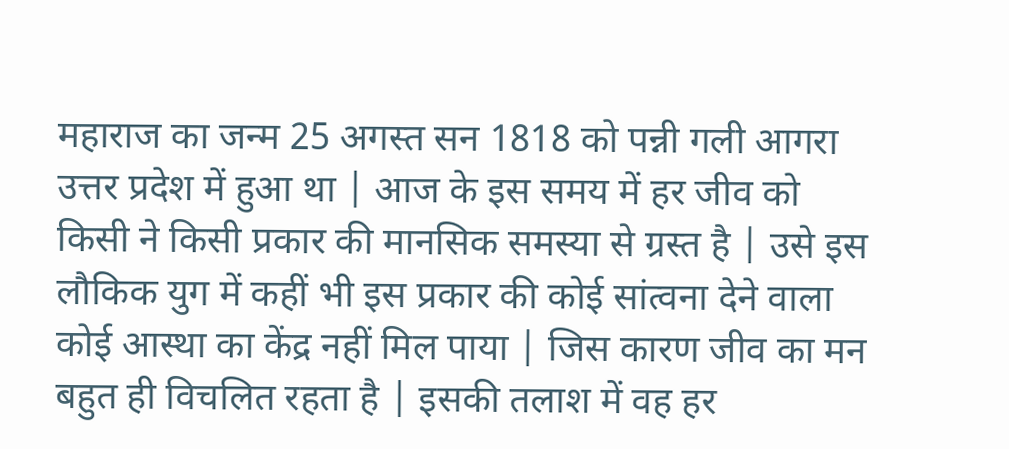महाराज का जन्म 25 अगस्त सन 1818 को पन्नी गली आगरा उत्तर प्रदेश में हुआ था | आज के इस समय में हर जीव को किसी ने किसी प्रकार की मानसिक समस्या से ग्रस्त है | उसे इस लौकिक युग में कहीं भी इस प्रकार की कोई सांत्वना देने वाला कोई आस्था का केंद्र नहीं मिल पाया | जिस कारण जीव का मन बहुत ही विचलित रहता है | इसकी तलाश में वह हर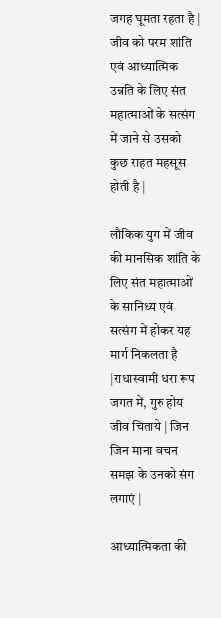जगह घूमता रहता है | जीव को परम शांति एवं आध्यात्मिक उन्नति के लिए संत महात्माओं के सत्संग में जाने से उसको कुछ राहत महसूस होती है |

लौकिक युग में जीव की मानसिक शांति के लिए संत महात्माओं के सानिध्य एवं सत्संग में होकर यह मार्ग निकलता है |राधास्वामी धरा रूप जगत में, गुरु होय जीव चिताये | जिन जिन माना वचन समझ के उनको संग लगाएं |

आध्यात्मिकता की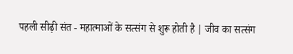पहली सीढ़ी संत - महात्माओं के सत्संग से शुरू होती है | जीव का सत्संग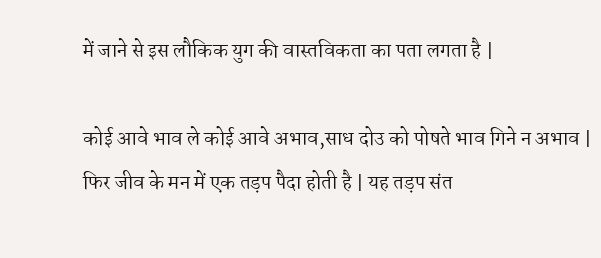में जाने से इस लौकिक युग की वास्तविकता का पता लगता है |

कोई आवे भाव ले कोई आवे अभाव,साध दोउ को पोषते भाव गिने न अभाव | फिर जीव के मन में एक तड़प पैदा होती है | यह तड़प संत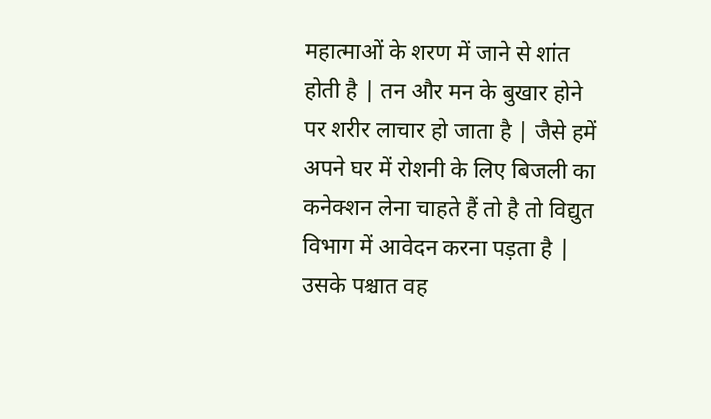महात्माओं के शरण में जाने से शांत होती है | तन और मन के बुखार होने पर शरीर लाचार हो जाता है | जैसे हमें अपने घर में रोशनी के लिए बिजली का कनेक्शन लेना चाहते हैं तो है तो विद्युत विभाग में आवेदन करना पड़ता है | उसके पश्चात वह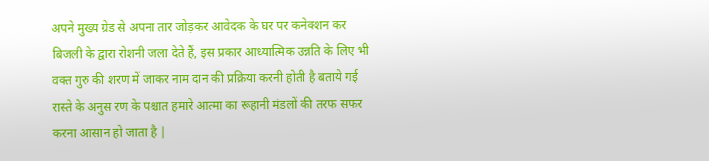अपने मुख्य ग्रेड से अपना तार जोड़कर आवेदक के घर पर कनेक्शन कर बिजली के द्वारा रोशनी जला देते हैं, इस प्रकार आध्यात्मिक उन्नति के लिए भी वक्त गुरु की शरण में जाकर नाम दान की प्रक्रिया करनी होती है बताये गई रास्ते के अनुस रण के पश्चात हमारे आत्मा का रूहानी मंडलों की तरफ सफर करना आसान हो जाता है |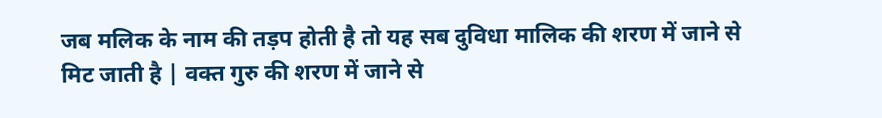जब मलिक के नाम की तड़प होती है तो यह सब दुविधा मालिक की शरण में जाने से मिट जाती है | वक्त गुरु की शरण में जाने से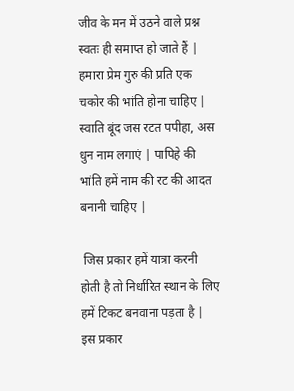जीव के मन में उठने वाले प्रश्न स्वतः ही समाप्त हो जाते हैं | हमारा प्रेम गुरु की प्रति एक चकोर की भांति होना चाहिए | स्वाति बूंद जस रटत पपीहा, अस धुन नाम लगाएं | पापिहे की भांति हमें नाम की रट की आदत बनानी चाहिए |

 जिस प्रकार हमें यात्रा करनी होती है तो निर्धारित स्थान के लिए हमें टिकट बनवाना पड़ता है | इस प्रकार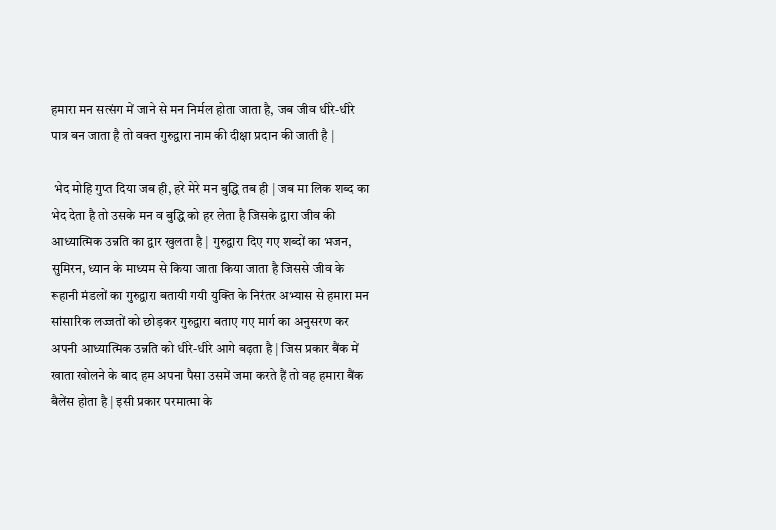हमारा मन सत्संग में जाने से मन निर्मल होता जाता है, जब जीव धीरे-धीरे पात्र बन जाता है तो वक्त गुरुद्वारा नाम की दीक्षा प्रदान की जाती है |

 भेद मोहि गुप्त दिया जब ही, हरे मेरे मन बुद्धि तब ही | जब मा लिक शब्द का भेद देता है तो उसके मन व बुद्धि को हर लेता है जिसके द्वारा जीव की आध्यात्मिक उन्नति का द्वार खुलता है | गुरुद्वारा दिए गए शब्दों का भजन, सुमिरन, ध्यान के माध्यम से किया जाता किया जाता है जिससे जीव के रूहानी मंडलों का गुरुद्वारा बतायी गयी युक्ति के निरंतर अभ्यास से हमारा मन सांसारिक लज्जतों को छोड़कर गुरुद्वारा बताए गए मार्ग का अनुसरण कर अपनी आध्यात्मिक उन्नति को धीरे-धीरे आगे बढ़ता है | जिस प्रकार बैंक में खाता खोलने के बाद हम अपना पैसा उसमें जमा करते हैं तो वह हमारा बैंक बैलेंस होता है | इसी प्रकार परमात्मा के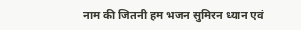नाम की जितनी हम भजन सुमिरन ध्यान एवं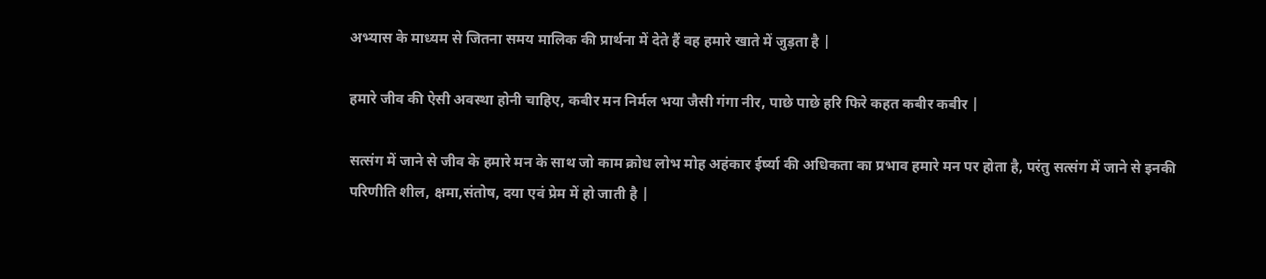अभ्यास के माध्यम से जितना समय मालिक की प्रार्थना में देते हैं वह हमारे खाते में जुड़ता है |

हमारे जीव की ऐसी अवस्था होनी चाहिए, कबीर मन निर्मल भया जैसी गंगा नीर, पाछे पाछे हरि फिरे कहत कबीर कबीर |

सत्संग में जाने से जीव के हमारे मन के साथ जो काम क्रोध लोभ मोह अहंकार ईर्ष्या की अधिकता का प्रभाव हमारे मन पर होता है, परंतु सत्संग में जाने से इनकी परिणीति शील, क्षमा,संतोष, दया एवं प्रेम में हो जाती है |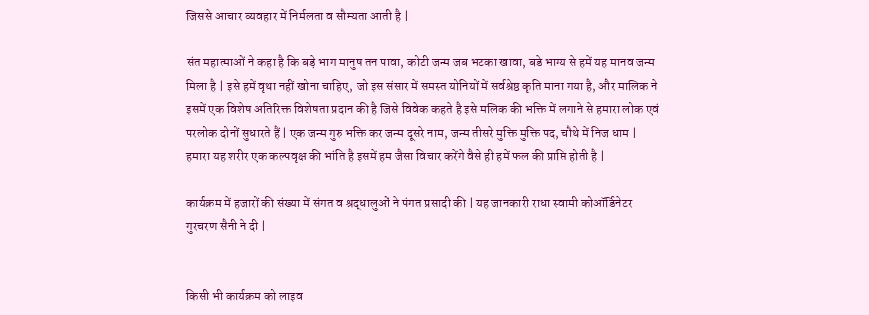जिससे आचार व्यवहार में निर्मलता व सौम्यता आती है |

संत महात्माओं ने कहा है कि बड़े भाग मानुष तन पावा, कोटी जन्म जब भटका खावा, बडे भाग्य से हमें यह मानव जन्म मिला है | इसे हमें वृथा नहीं खोना चाहिए, जो इस संसार में समस्त योनियों में सर्वश्रेष्ठ कृति माना गया है, और मालिक ने इसमें एक विशेष अतिरिक्त विशेषता प्रदान की है जिसे विवेक कहते है इसे मलिक की भक्ति में लगाने से हमारा लोक एवं परलोक दोनों सुधारते हैं | एक जन्म गुरु भक्ति कर जन्म दूसरे नाम, जन्म तीसरे मुक्ति मुक्ति पद, चौथे में निज धाम | हमारा यह शरीर एक कल्पवृक्ष की भांति है इसमें हम जैसा विचार करेंगे वैसे ही हमें फल की प्राप्ति होती है |

कार्यक्रम में हजारों की संख्या में संगत व श्रद्धालुओं ने पंगत प्रसादी की | यह जानकारी राधा स्वामी कोऑर्डिनेटर गुरचरण सैनी ने दी |


किसी भी कार्यक्रम को लाइव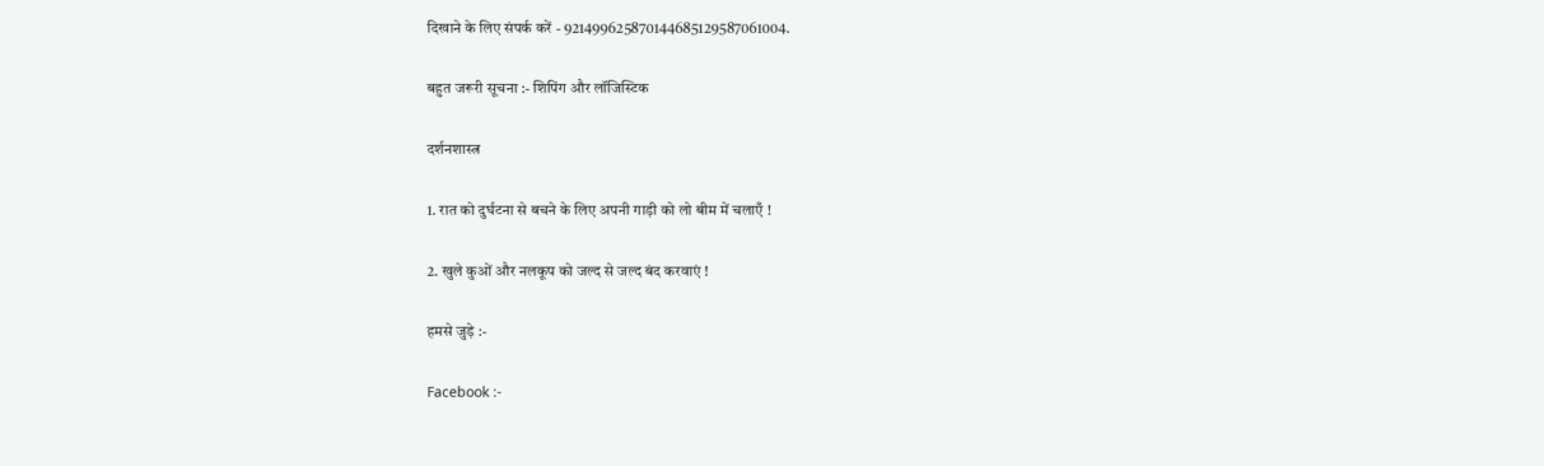दिखाने के लिए संपर्क करें - 921499625870144685129587061004.

बहुत जरूरी सूचना :- शिपिंग और लॉजिस्टिक

दर्शनशास्त्र

1. रात को दुर्घटना से बचने के लिए अपनी गाड़ी को लो बीम में चलाएँ !

2. खुले कुओं और नलकूप को जल्द से जल्द बंद करवाएं !

हमसे जुड़े :-

Facebook :-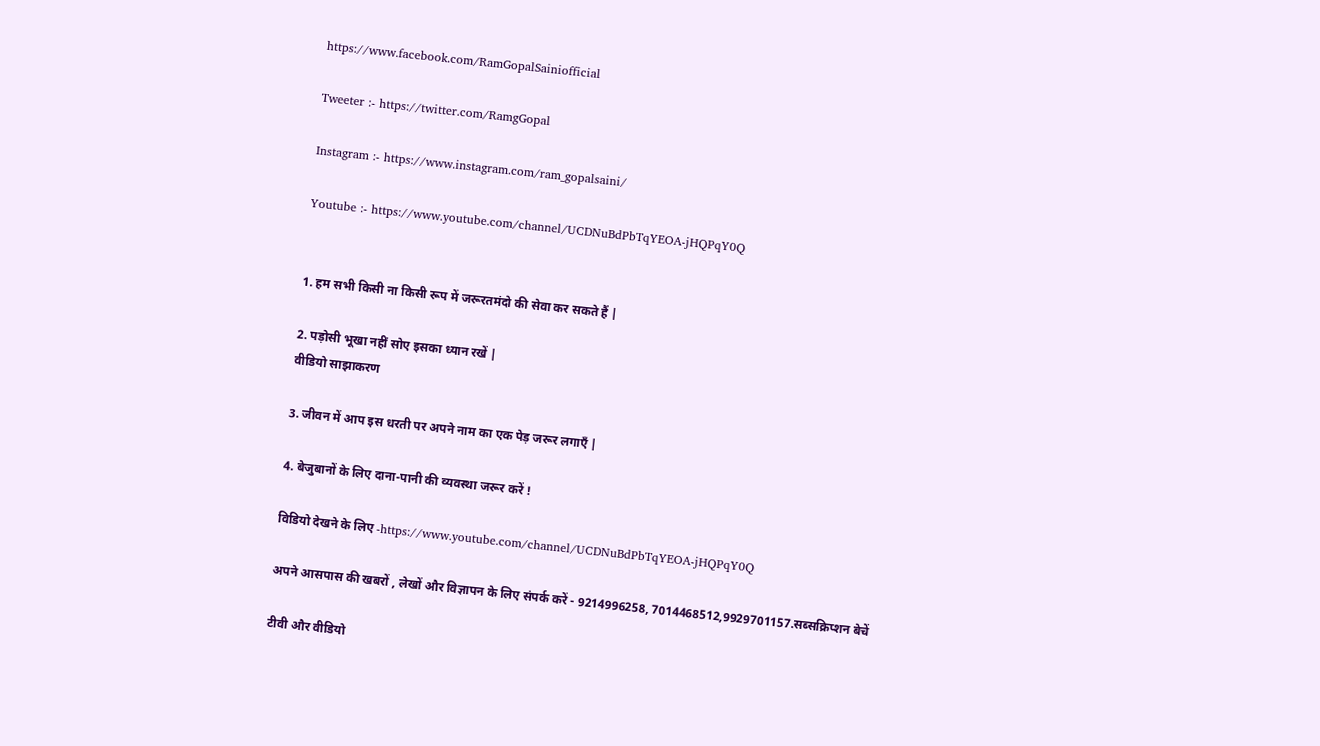https://www.facebook.com/RamGopalSainiofficial

Tweeter :- https://twitter.com/RamgGopal

Instagram :- https://www.instagram.com/ram_gopalsaini/

Youtube :- https://www.youtube.com/channel/UCDNuBdPbTqYEOA-jHQPqY0Q


1. हम सभी किसी ना किसी रूप में जरूरतमंदो की सेवा कर सकते हैं |

2. पड़ोसी भूखा नहीं सोए इसका ध्यान रखें |
वीडियो साझाकरण

3. जीवन में आप इस धरती पर अपने नाम का एक पेड़ जरूर लगाएँ |

4. बेजुबानों के लिए दाना-पानी की व्यवस्था जरूर करें !

विडियो देखने के लिए -https://www.youtube.com/channel/UCDNuBdPbTqYEOA-jHQPqY0Q

अपने आसपास की खबरों , लेखों और विज्ञापन के लिए संपर्क करें - 9214996258, 7014468512,9929701157.सब्सक्रिप्शन बेचें

टीवी और वीडियो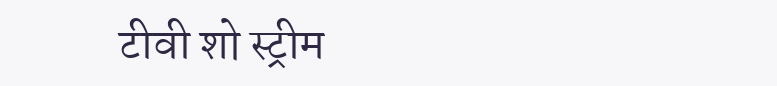टीवी शो स्ट्रीम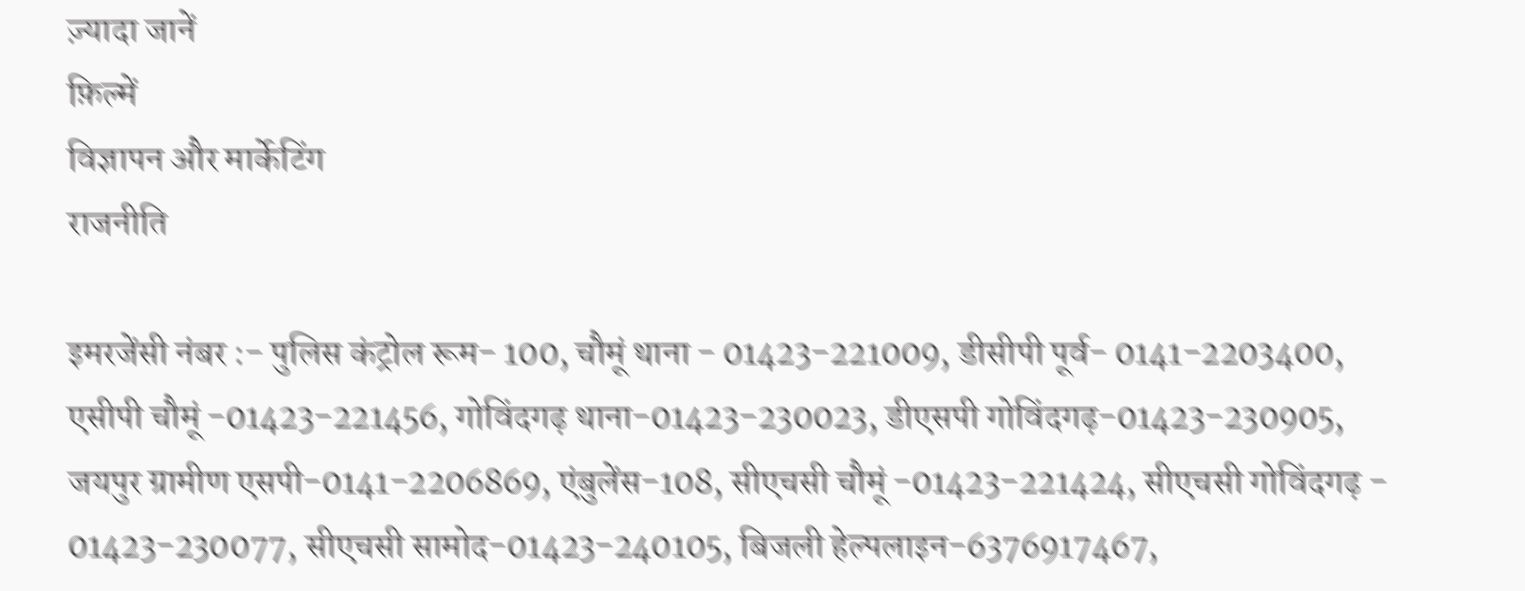ज़्यादा जानें
फ़िल्में
विज्ञापन और मार्केटिंग
राजनीति

इमरजेंसी नंबर :- पुलिस कंट्रोल रूम- 100, चौमूं थाना - 01423-221009, डीसीपी पूर्व- 0141-2203400, एसीपी चौमूं -01423-221456, गोविंदगढ़ थाना-01423-230023, डीएसपी गोविंदगढ़-01423-230905, जयपुर ग्रामीण एसपी-0141-2206869, एंबुलेंस-108, सीएचसी चौमूं -01423-221424, सीएचसी गोविंदगढ़ - 01423-230077, सीएचसी सामोद-01423-240105, बिजली हेल्पलाइन-6376917467,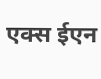एक्स ईएन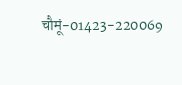चौमूं-01423-220069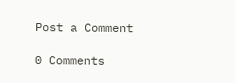Post a Comment

0 Comments